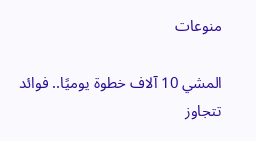منوعات

المشي 10 آلاف خطوة يوميًا.. فوائد تتجاوز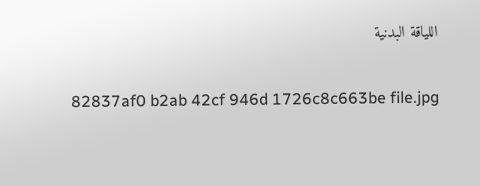اللياقة البدنية

82837af0 b2ab 42cf 946d 1726c8c663be file.jpg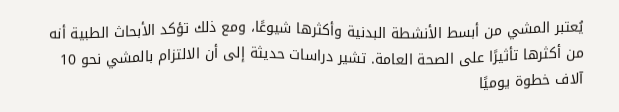يُعتبر المشي من أبسط الأنشطة البدنية وأكثرها شيوعًا، ومع ذلك تؤكد الأبحاث الطبية أنه من أكثرها تأثيرًا على الصحة العامة. تشير دراسات حديثة إلى أن الالتزام بالمشي نحو 10 آلاف خطوة يوميًا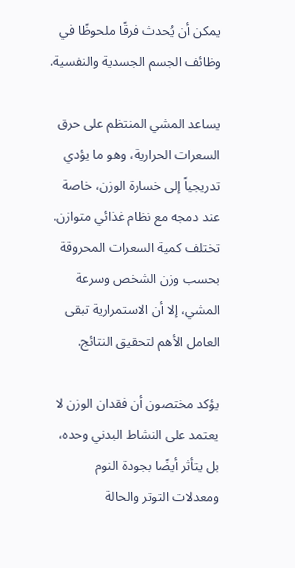يمكن أن يُحدث فرقًا ملحوظًا في وظائف الجسم الجسدية والنفسية.

يساعد المشي المنتظم على حرق السعرات الحرارية، وهو ما يؤدي تدريجياً إلى خسارة الوزن، خاصة عند دمجه مع نظام غذائي متوازن. تختلف كمية السعرات المحروقة بحسب وزن الشخص وسرعة المشي، إلا أن الاستمرارية تبقى العامل الأهم لتحقيق النتائج.

يؤكد مختصون أن فقدان الوزن لا يعتمد على النشاط البدني وحده، بل يتأثر أيضًا بجودة النوم ومعدلات التوتر والحالة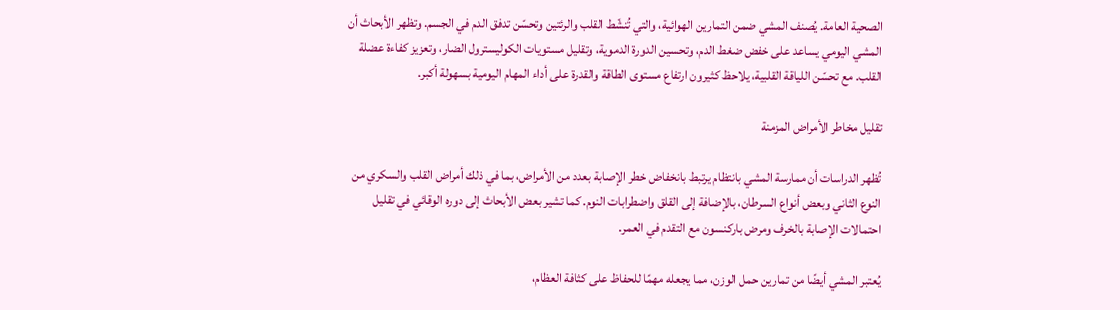الصحية العامة. يُصنف المشي ضمن التمارين الهوائية، والتي تُنشّط القلب والرئتين وتحسّن تدفق الدم في الجسم. وتظهر الأبحاث أن المشي اليومي يساعد على خفض ضغط الدم، وتحسين الدورة الدموية، وتقليل مستويات الكوليسترول الضار، وتعزيز كفاءة عضلة القلب. مع تحسّن اللياقة القلبية، يلاحظ كثيرون ارتفاع مستوى الطاقة والقدرة على أداء المهام اليومية بسهولة أكبر.

تقليل مخاطر الأمراض المزمنة

تُظهر الدراسات أن ممارسة المشي بانتظام يرتبط بانخفاض خطر الإصابة بعدد من الأمراض، بما في ذلك أمراض القلب والسكري من النوع الثاني وبعض أنواع السرطان، بالإضافة إلى القلق واضطرابات النوم. كما تشير بعض الأبحاث إلى دوره الوقائي في تقليل احتمالات الإصابة بالخرف ومرض باركنسون مع التقدم في العمر.

يُعتبر المشي أيضًا من تمارين حمل الوزن، مما يجعله مهمًا للحفاظ على كثافة العظام،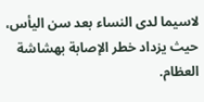لاسيما لدى النساء بعد سن اليأس، حيث يزداد خطر الإصابة بهشاشة العظام.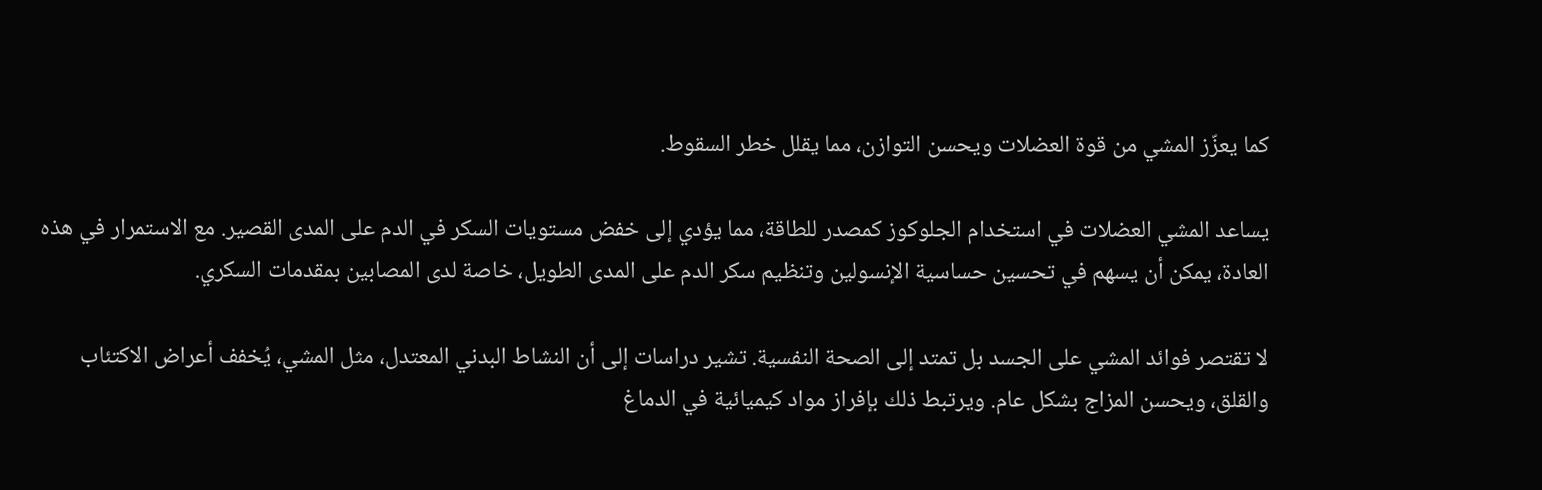كما يعزّز المشي من قوة العضلات ويحسن التوازن، مما يقلل خطر السقوط.

يساعد المشي العضلات في استخدام الجلوكوز كمصدر للطاقة، مما يؤدي إلى خفض مستويات السكر في الدم على المدى القصير. مع الاستمرار في هذه العادة، يمكن أن يسهم في تحسين حساسية الإنسولين وتنظيم سكر الدم على المدى الطويل، خاصة لدى المصابين بمقدمات السكري.

لا تقتصر فوائد المشي على الجسد بل تمتد إلى الصحة النفسية. تشير دراسات إلى أن النشاط البدني المعتدل، مثل المشي، يُخفف أعراض الاكتئاب والقلق، ويحسن المزاج بشكل عام. ويرتبط ذلك بإفراز مواد كيميائية في الدماغ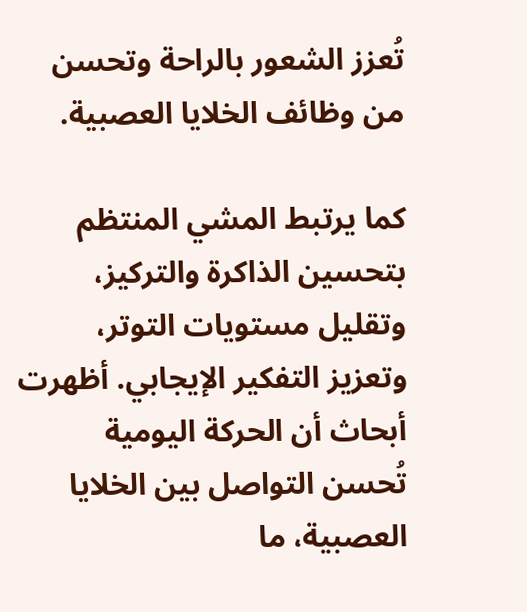تُعزز الشعور بالراحة وتحسن من وظائف الخلايا العصبية.

كما يرتبط المشي المنتظم بتحسين الذاكرة والتركيز، وتقليل مستويات التوتر، وتعزيز التفكير الإيجابي. أظهرت أبحاث أن الحركة اليومية تُحسن التواصل بين الخلايا العصبية، ما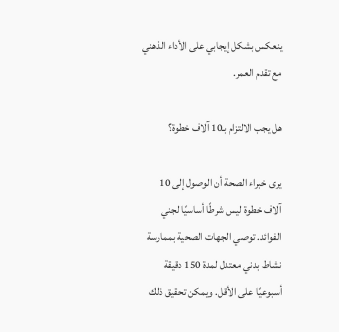ينعكس بشكل إيجابي على الأداء الذهني مع تقدم العمر.

هل يجب الالتزام بـ10 آلاف خطوة؟

يرى خبراء الصحة أن الوصول إلى 10 آلاف خطوة ليس شرطًا أساسيًا لجني الفوائد. توصي الجهات الصحية بممارسة نشاط بدني معتدل لمدة 150 دقيقة أسبوعيًا على الأقل. ويمكن تحقيق ذلك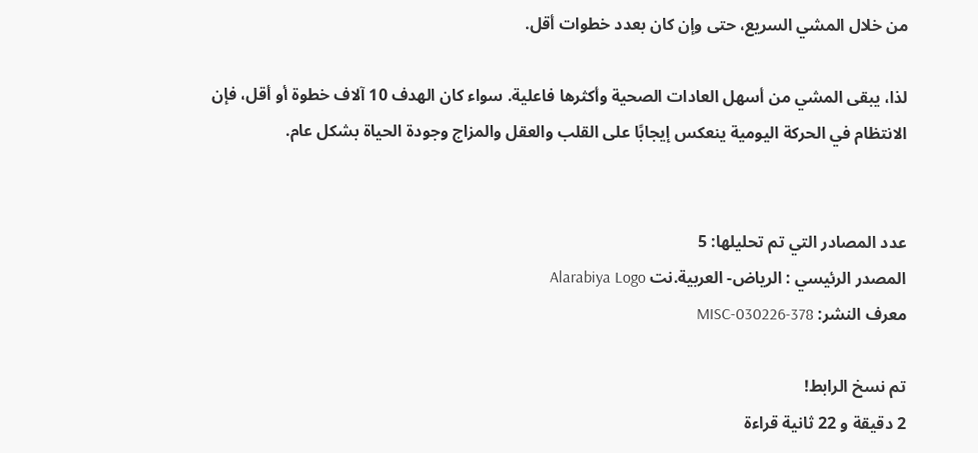من خلال المشي السريع، حتى وإن كان بعدد خطوات أقل.

لذا، يبقى المشي من أسهل العادات الصحية وأكثرها فاعلية. سواء كان الهدف 10 آلاف خطوة أو أقل، فإن الانتظام في الحركة اليومية ينعكس إيجابًا على القلب والعقل والمزاج وجودة الحياة بشكل عام.


عدد المصادر التي تم تحليلها: 5
المصدر الرئيسي : الرياض- العربية.نت Alarabiya Logo
معرف النشر: MISC-030226-378

تم نسخ الرابط!
2 دقيقة و 22 ثانية قراءة